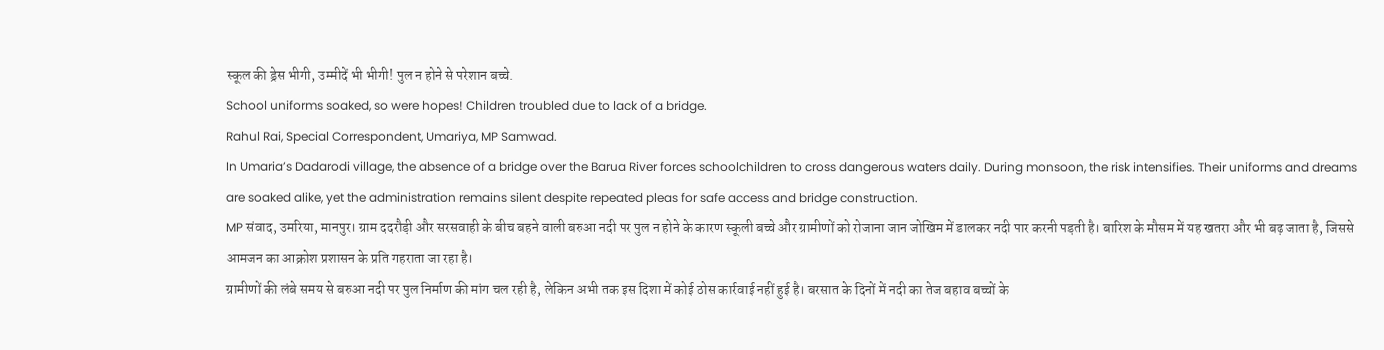स्कूल की ड्रेस भीगी, उम्मीदें भी भीगी! पुल न होने से परेशान बच्चे.
School uniforms soaked, so were hopes! Children troubled due to lack of a bridge.
Rahul Rai, Special Correspondent, Umariya, MP Samwad.
In Umaria’s Dadarodi village, the absence of a bridge over the Barua River forces schoolchildren to cross dangerous waters daily. During monsoon, the risk intensifies. Their uniforms and dreams are soaked alike, yet the administration remains silent despite repeated pleas for safe access and bridge construction.
MP संवाद, उमरिया, मानपुर। ग्राम ददरौड़ी और सरसवाही के बीच बहने वाली बरुआ नदी पर पुल न होने के कारण स्कूली बच्चे और ग्रामीणों को रोजाना जान जोखिम में डालकर नदी पार करनी पड़ती है। बारिश के मौसम में यह खतरा और भी बढ़ जाता है, जिससे आमजन का आक्रोश प्रशासन के प्रति गहराता जा रहा है।
ग्रामीणों की लंबे समय से बरुआ नदी पर पुल निर्माण की मांग चल रही है, लेकिन अभी तक इस दिशा में कोई ठोस कार्रवाई नहीं हुई है। बरसात के दिनों में नदी का तेज बहाव बच्चों के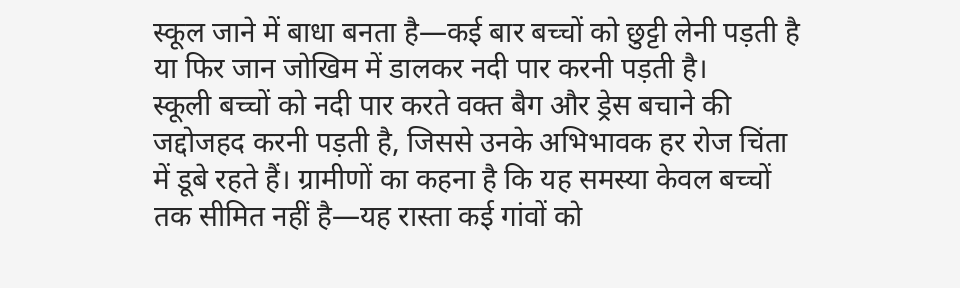स्कूल जाने में बाधा बनता है—कई बार बच्चों को छुट्टी लेनी पड़ती है या फिर जान जोखिम में डालकर नदी पार करनी पड़ती है।
स्कूली बच्चों को नदी पार करते वक्त बैग और ड्रेस बचाने की जद्दोजहद करनी पड़ती है, जिससे उनके अभिभावक हर रोज चिंता में डूबे रहते हैं। ग्रामीणों का कहना है कि यह समस्या केवल बच्चों तक सीमित नहीं है—यह रास्ता कई गांवों को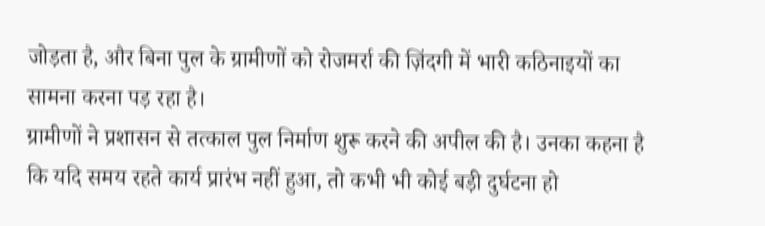जोड़ता है, और बिना पुल के ग्रामीणों को रोजमर्रा की ज़िंदगी में भारी कठिनाइयों का सामना करना पड़ रहा है।
ग्रामीणों ने प्रशासन से तत्काल पुल निर्माण शुरू करने की अपील की है। उनका कहना है कि यदि समय रहते कार्य प्रारंभ नहीं हुआ, तो कभी भी कोई बड़ी दुर्घटना हो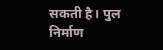सकती है। पुल निर्माण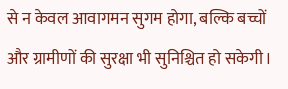से न केवल आवागमन सुगम होगा, बल्कि बच्चों और ग्रामीणों की सुरक्षा भी सुनिश्चित हो सकेगी।